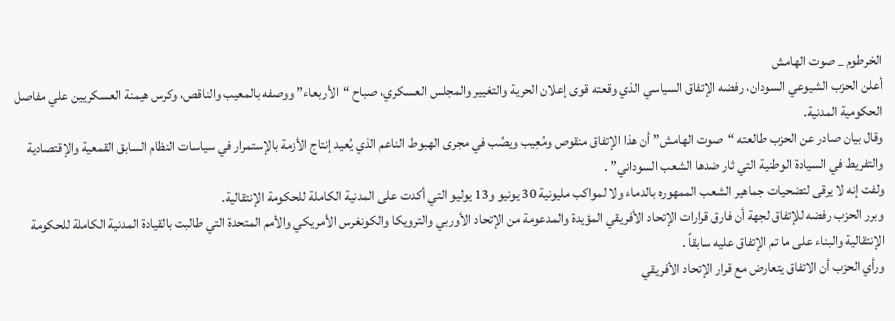الخرطوم _ صوت الهامش
أعلن الحزب الشيوعي السودان، رفضه الإتفاق السياسي الذي وقعته قوى إعلان الحرية والتغيير والمجلس العسكري، صباح “الأربعاء” ووصفه بالمعيب والناقص، وكرس هيمنة العسكريين علي مفاصل الحكومية المدنية.
وقال بيان صادر عن الحزب طالعته “صوت الهامش” أن هذا الإتفاق منقوص ومُعِيب ويصُب في مجرى الهبوط الناعم الذي يُعيد إنتاج الأزمة بالإستمرار في سياسات النظام السابق القمعية والإقتصادية والتفريط في السيادة الوطنية التي ثار ضدها الشعب السوداني” .
ولفت إنه لا يرقى لتضحيات جماهير الشعب الممهوره بالدماء ولا لمواكب مليونية 30 يونيو و13 يوليو التي أكدت على المدنية الكاملة للحكومة الإنتقالية.
وبرر الحزب رفضه للإتفاق لجهة أن فارق قرارات الإتحاد الأفريقي المؤيدة والمدعومة من الإتحاد الأوربي والترويكا والكونغرس الأمريكي والأمم المتحدة التي طالبت بالقيادة المدنية الكاملة للحكومة الإنتقالية والبناء على ما تم الإتفاق عليه سابقاً .
ورأي الحزب أن الاتفاق يتعارض مع قرار الإتحاد الأفريقي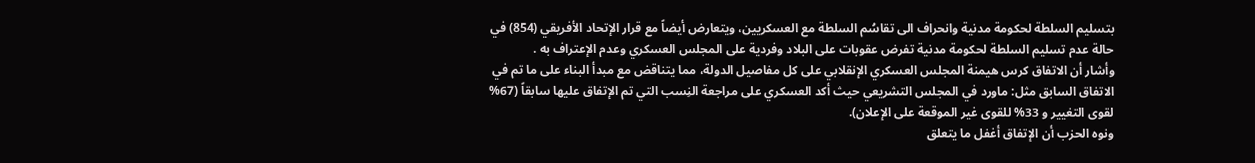بتسليم السلطة لحكومة مدنية وانحراف الى تقاسُم السلطة مع العسكريين، ويتعارض أيضاً مع قرار الإتحاد الأفريقي (854) في حالة عدم تسليم السلطة لحكومة مدنية تفرض عقوبات على البلاد وفردية على المجلس العسكري وعدم الإعتراف به .
وأشار أن الاتفاق كرس هيمنة المجلس العسكري الإنقلابي على كل مفاصيل الدولة، مما يتناقض مع مبدأ البناء على ما تم في الاتفاق السابق مثل: ماورد في المجلس التشريعي حيث أكد العسكري على مراجعة النِسب التي تم الإتفاق عليها سابقاً (67% لقوى التغيير و 33% للقوى غير الموقعة على الإعلان).
ونوه الحزب أن الإتفاق أغفل ما يتعلق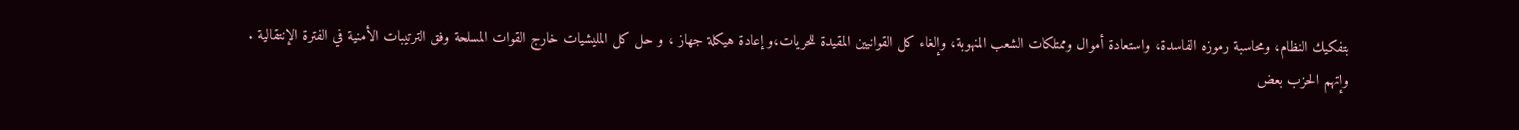بتفكيك النظام، ومحاسبة رموزه الفاسدة، واستعادة أموال وممتلكات الشعب المنهوبة، وإلغاء كل القوانيين المقيدة للحريات،و إعادة هيكلة جهاز ، و حل كل المليشيات خارج القوات المسلحة وفق الترتيبات الأمنية في الفترة الإنتقالية .
وإتهم الحزب بعض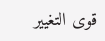قوى التغيير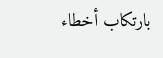بارتكاب أخطاء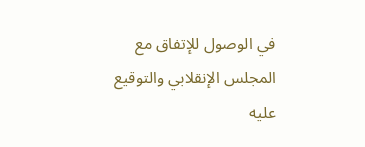في الوصول للإتفاق مع المجلس الإنقلابي والتوقيع عليه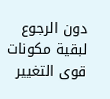دون الرجوع لبقية مكونات قوى التغيير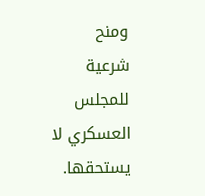ومنح شرعية للمجلس العسكري لا يستحقها.